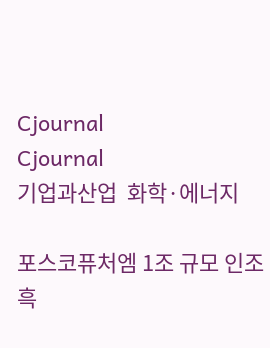Cjournal
Cjournal
기업과산업  화학·에너지

포스코퓨처엠 1조 규모 인조흑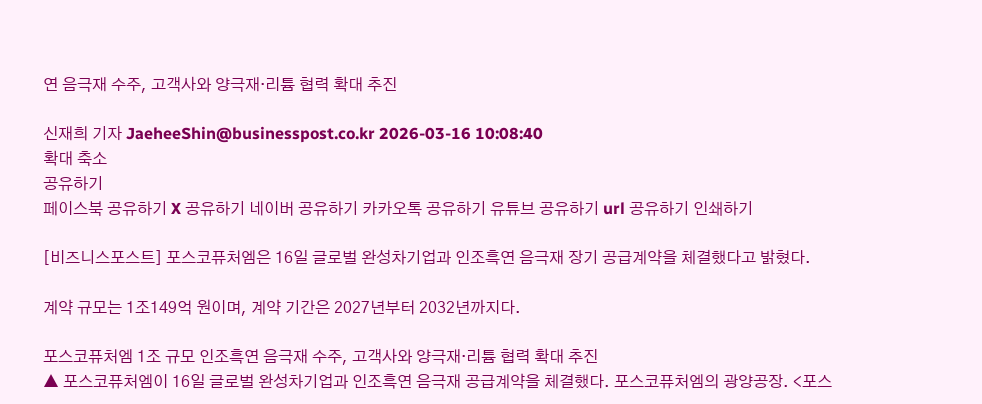연 음극재 수주, 고객사와 양극재·리튬 협력 확대 추진

신재희 기자 JaeheeShin@businesspost.co.kr 2026-03-16 10:08:40
확대 축소
공유하기
페이스북 공유하기 X 공유하기 네이버 공유하기 카카오톡 공유하기 유튜브 공유하기 url 공유하기 인쇄하기

[비즈니스포스트] 포스코퓨처엠은 16일 글로벌 완성차기업과 인조흑연 음극재 장기 공급계약을 체결했다고 밝혔다.

계약 규모는 1조149억 원이며, 계약 기간은 2027년부터 2032년까지다.

포스코퓨처엠 1조 규모 인조흑연 음극재 수주, 고객사와 양극재·리튬 협력 확대 추진
▲ 포스코퓨처엠이 16일 글로벌 완성차기업과 인조흑연 음극재 공급계약을 체결했다. 포스코퓨처엠의 광양공장. <포스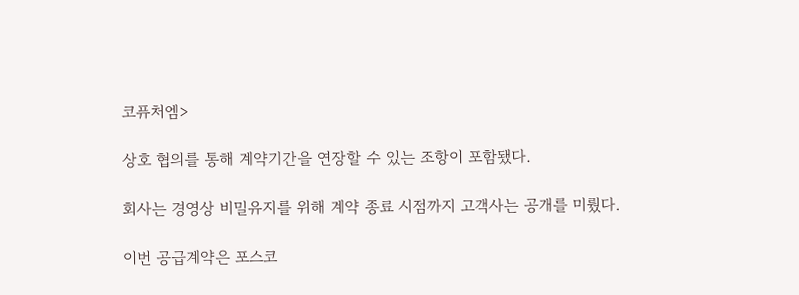코퓨처엠>

상호 협의를 통해 계약기간을 연장할 수 있는 조항이 포함됐다.

회사는 경영상 비밀유지를 위해 계약 종료 시점까지 고객사는 공개를 미뤘다.

이번 공급계약은 포스코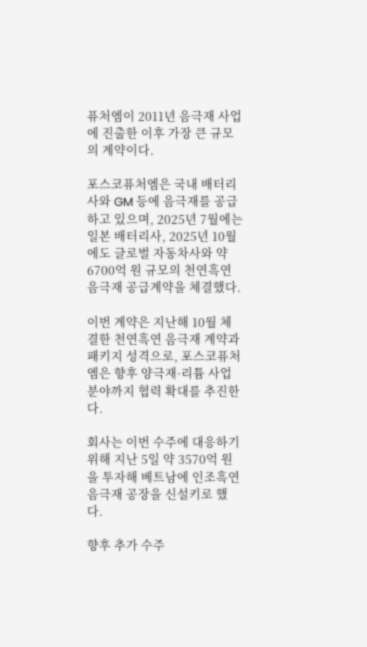퓨처엠이 2011년 음극재 사업에 진출한 이후 가장 큰 규모의 계약이다.

포스코퓨처엠은 국내 배터리사와 GM 등에 음극재를 공급하고 있으며, 2025년 7월에는 일본 배터리사, 2025년 10월에도 글로벌 자동차사와 약 6700억 원 규모의 천연흑연 음극재 공급계약을 체결했다.

이번 계약은 지난해 10월 체결한 천연흑연 음극재 계약과 패키지 성격으로, 포스코퓨처엠은 향후 양극재·리튬 사업분야까지 협력 확대를 추진한다.

회사는 이번 수주에 대응하기 위해 지난 5일 약 3570억 원을 투자해 베트남에 인조흑연 음극재 공장을 신설키로 했다.

향후 추가 수주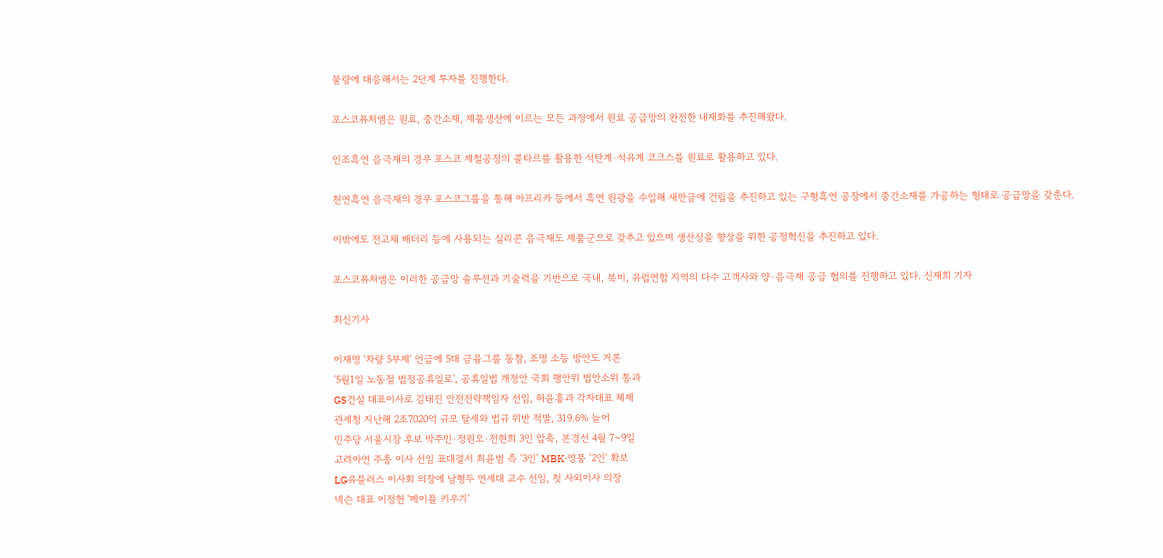물량에 대응해서는 2단계 투자를 진행한다.

포스코퓨처엠은 원료, 중간소재, 제품생산에 이르는 모든 과정에서 원료 공급망의 완전한 내재화를 추진해왔다.

인조흑연 음극재의 경우 포스코 제철공정의 콜타르를 활용한 석탄계·석유계 코크스를 원료로 활용하고 있다.

천연흑연 음극재의 경우 포스코그룹을 통해 아프리카 등에서 흑연 원광을 수입해 새만금에 건립을 추진하고 있는 구형흑연 공장에서 중간소재를 가공하는 형태로 공급망을 갖춘다.

이밖에도 전고체 배터리 등에 사용되는 실리콘 음극재도 제품군으로 갖추고 있으며 생산성을 향상을 위한 공정혁신을 추진하고 있다.

포스코퓨처엠은 이러한 공급망 솔루션과 기술력을 기반으로 국내, 북미, 유럽연합 지역의 다수 고객사와 양·음극재 공급 협의를 진행하고 있다. 신재희 기자

최신기사

이재명 '차량 5부제' 언급에 5대 금융그룹 동참, 조명 소등 방안도 거론
'5월1일 노동절 법정공휴일로', 공휴일법 개정안 국회 행안위 법안소위 통과
GS건설 대표이사로 김태진 안전전략책임자 선임, 허윤홍과 각자대표 체제
관세청 지난해 2조7020억 규모 탈세와 법규 위반 적발, 319.6% 늘어
민주당 서울시장 후보 박주민·정원오·전현희 3인 압축, 본경선 4월 7~9일
고려아연 주총 이사 선임 표대결서 최윤범 측 '3인' MBK·영풍 '2인' 확보
LG유플러스 이사회 의장에 남형두 연세대 교수 선임, 첫 사외이사 의장
넥슨 대표 이정헌 '메이플 키우기'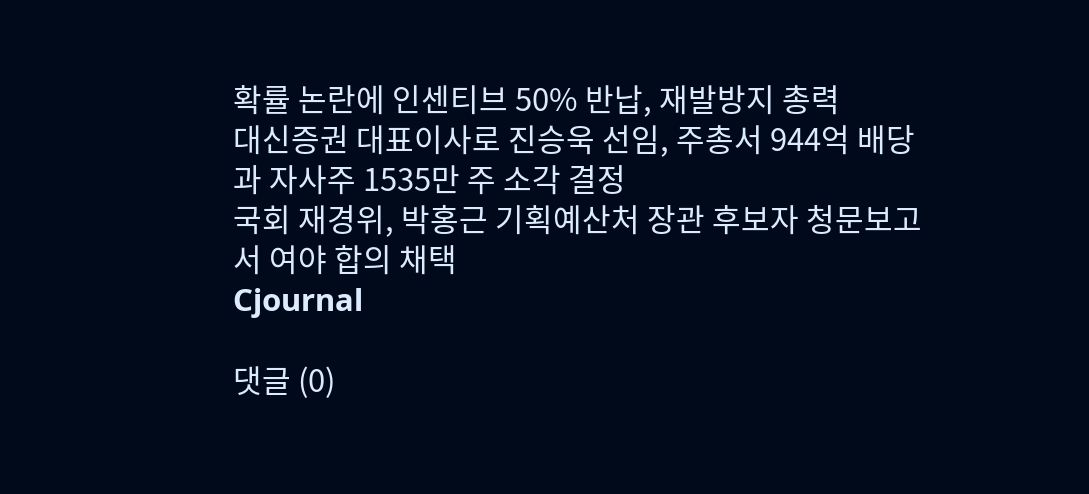확률 논란에 인센티브 50% 반납, 재발방지 총력
대신증권 대표이사로 진승욱 선임, 주총서 944억 배당과 자사주 1535만 주 소각 결정
국회 재경위, 박홍근 기획예산처 장관 후보자 청문보고서 여야 합의 채택
Cjournal

댓글 (0)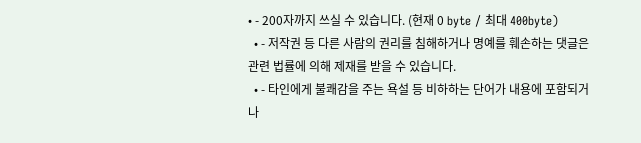• - 200자까지 쓰실 수 있습니다. (현재 0 byte / 최대 400byte)
  • - 저작권 등 다른 사람의 권리를 침해하거나 명예를 훼손하는 댓글은 관련 법률에 의해 제재를 받을 수 있습니다.
  • - 타인에게 불쾌감을 주는 욕설 등 비하하는 단어가 내용에 포함되거나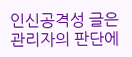인신공격성 글은 관리자의 판단에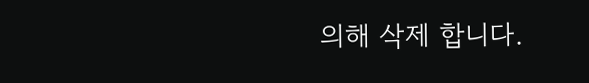의해 삭제 합니다.